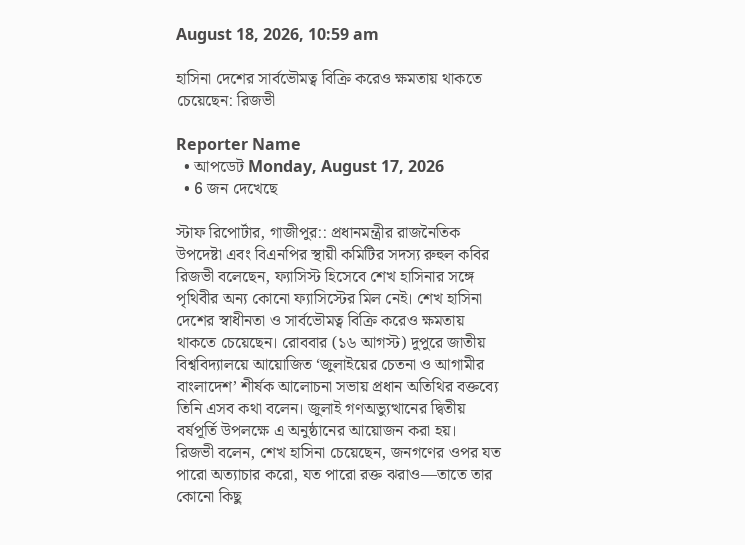August 18, 2026, 10:59 am

হাসিনা দেশের সার্বভৌমত্ব বিক্রি করেও ক্ষমতায় থাকতে চেয়েছেন: রিজভী

Reporter Name
  • আপডেট Monday, August 17, 2026
  • 6 জন দেখেছে

স্টাফ রিপোর্টার, গাজীপুর:: প্রধানমন্ত্রীর রাজনৈতিক উপদেষ্টা এবং বিএনপির স্থায়ী কমিটির সদস্য রুহুল কবির রিজভী বলেছেন, ফ্যাসিস্ট হিসেবে শেখ হাসিনার সঙ্গে পৃথিবীর অন্য কোনো ফ্যাসিস্টের মিল নেই। শেখ হাসিনা দেশের স্বাধীনতা ও সার্বভৌমত্ব বিক্রি করেও ক্ষমতায় থাকতে চেয়েছেন। রোববার (১৬ আগস্ট) দুপুরে জাতীয় বিশ্ববিদ্যালয়ে আয়োজিত ‘জুলাইয়ের চেতনা ও আগামীর বাংলাদেশ’ শীর্ষক আলোচনা সভায় প্রধান অতিথির বক্তব্যে তিনি এসব কথা বলেন। জুলাই গণঅভ্যুত্থানের দ্বিতীয় বর্ষপূর্তি উপলক্ষে এ অনুষ্ঠানের আয়োজন করা হয়।
রিজভী বলেন, শেখ হাসিনা চেয়েছেন, জনগণের ওপর যত পারো অত্যাচার করো, যত পারো রক্ত ঝরাও—তাতে তার কোনো কিছু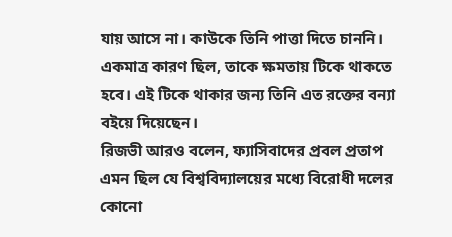যায় আসে না। কাউকে তিনি পাত্তা দিতে চাননি। একমাত্র কারণ ছিল, তাকে ক্ষমতায় টিকে থাকতে হবে। এই টিকে থাকার জন্য তিনি এত রক্তের বন্যা বইয়ে দিয়েছেন।
রিজভী আরও বলেন, ফ্যাসিবাদের প্রবল প্রতাপ এমন ছিল যে বিশ্ববিদ্যালয়ের মধ্যে বিরোধী দলের কোনো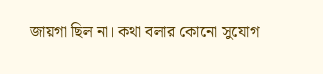জায়গা ছিল না। কথা বলার কোনো সুযোগ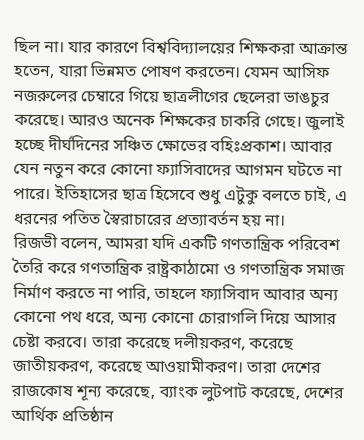ছিল না। যার কারণে বিশ্ববিদ্যালয়ের শিক্ষকরা আক্রান্ত হতেন, যারা ভিন্নমত পোষণ করতেন। যেমন আসিফ নজরুলের চেম্বারে গিয়ে ছাত্রলীগের ছেলেরা ভাঙচুর করেছে। আরও অনেক শিক্ষকের চাকরি গেছে। জুলাই হচ্ছে দীর্ঘদিনের সঞ্চিত ক্ষোভের বহিঃপ্রকাশ। আবার যেন নতুন করে কোনো ফ্যাসিবাদের আগমন ঘটতে না পারে। ইতিহাসের ছাত্র হিসেবে শুধু এটুকু বলতে চাই, এ ধরনের পতিত স্বৈরাচারের প্রত্যাবর্তন হয় না।
রিজভী বলেন, আমরা যদি একটি গণতান্ত্রিক পরিবেশ তৈরি করে গণতান্ত্রিক রাষ্ট্রকাঠামো ও গণতান্ত্রিক সমাজ নির্মাণ করতে না পারি, তাহলে ফ্যাসিবাদ আবার অন্য কোনো পথ ধরে, অন্য কোনো চোরাগলি দিয়ে আসার চেষ্টা করবে। তারা করেছে দলীয়করণ, করেছে জাতীয়করণ, করেছে আওয়ামীকরণ। তারা দেশের রাজকোষ শূন্য করেছে, ব্যাংক লুটপাট করেছে, দেশের আর্থিক প্রতিষ্ঠান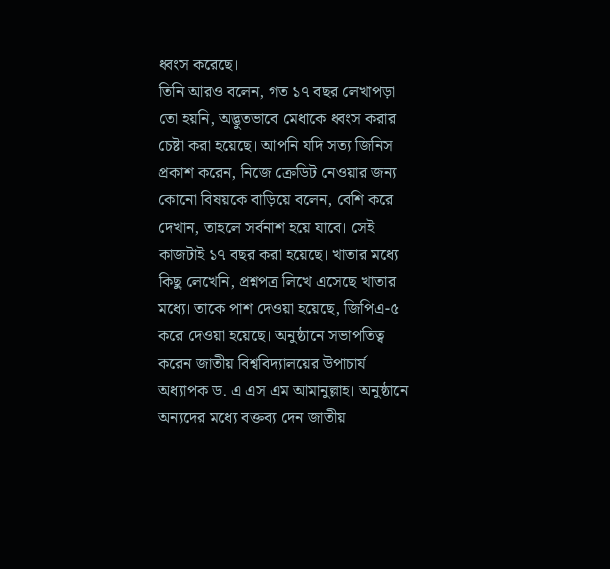ধ্বংস করেছে।
তিনি আরও বলেন, গত ১৭ বছর লেখাপড়া তো হয়নি, অদ্ভুতভাবে মেধাকে ধ্বংস করার চেষ্টা করা হয়েছে। আপনি যদি সত্য জিনিস প্রকাশ করেন, নিজে ক্রেডিট নেওয়ার জন্য কোনো বিষয়কে বাড়িয়ে বলেন, বেশি করে দেখান, তাহলে সর্বনাশ হয়ে যাবে। সেই কাজটাই ১৭ বছর করা হয়েছে। খাতার মধ্যে কিছু লেখেনি, প্রশ্নপত্র লিখে এসেছে খাতার মধ্যে। তাকে পাশ দেওয়া হয়েছে, জিপিএ-৫ করে দেওয়া হয়েছে। অনুষ্ঠানে সভাপতিত্ব করেন জাতীয় বিশ্ববিদ্যালয়ের উপাচার্য অধ্যাপক ড. এ এস এম আমানুল্লাহ। অনুষ্ঠানে অন্যদের মধ্যে বক্তব্য দেন জাতীয়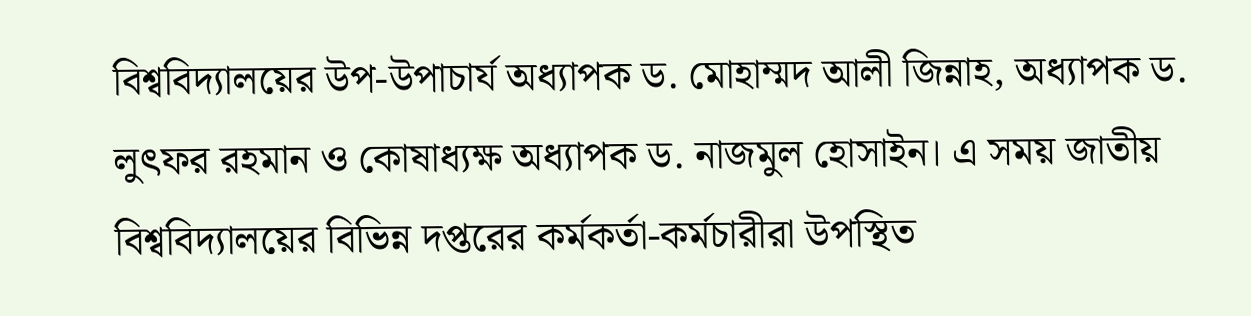বিশ্ববিদ্যালয়ের উপ-উপাচার্য অধ্যাপক ড. মোহাম্মদ আলী জিন্নাহ, অধ্যাপক ড. লুৎফর রহমান ও কোষাধ্যক্ষ অধ্যাপক ড. নাজমুল হোসাইন। এ সময় জাতীয় বিশ্ববিদ্যালয়ের বিভিন্ন দপ্তরের কর্মকর্তা-কর্মচারীরা উপস্থিত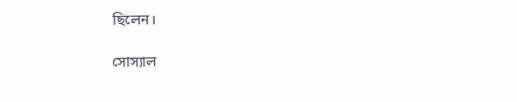ছিলেন।

সোস্যাল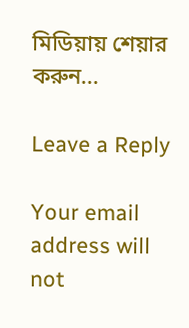মিডিয়ায় শেয়ার করুন...

Leave a Reply

Your email address will not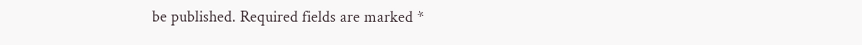be published. Required fields are marked *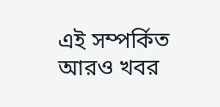এই সম্পর্কিত আরও খবর